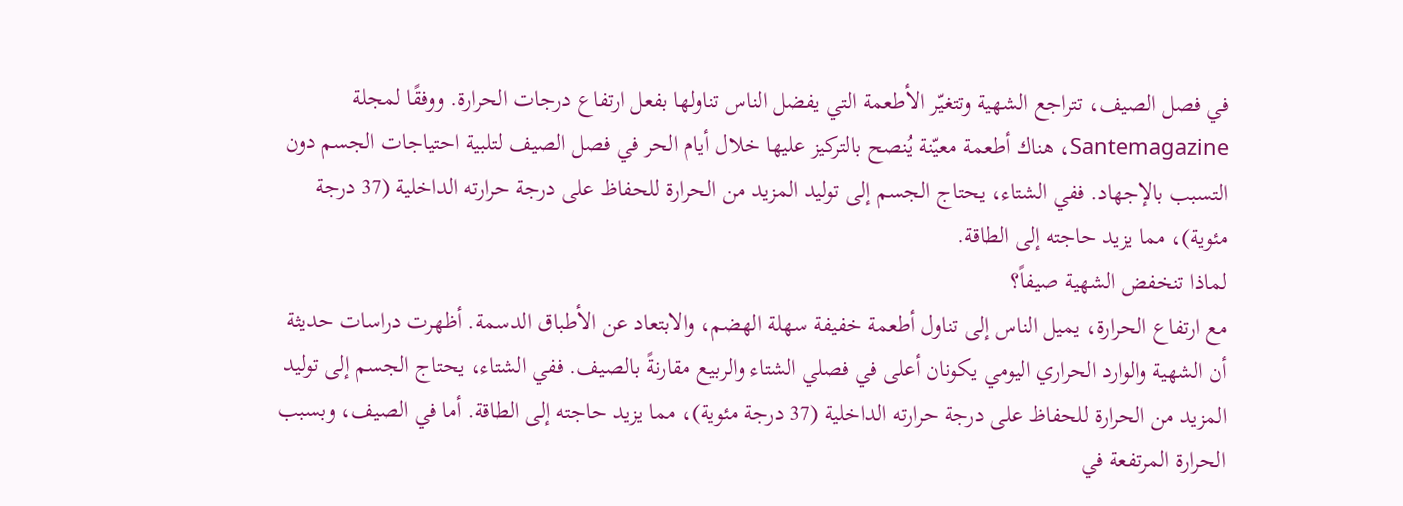في فصل الصيف، تتراجع الشهية وتتغيّر الأطعمة التي يفضل الناس تناولها بفعل ارتفاع درجات الحرارة. ووفقًا لمجلة Santemagazine، هناك أطعمة معيّنة يُنصح بالتركيز عليها خلال أيام الحر في فصل الصيف لتلبية احتياجات الجسم دون التسبب بالإجهاد. ففي الشتاء، يحتاج الجسم إلى توليد المزيد من الحرارة للحفاظ على درجة حرارته الداخلية (37 درجة مئوية)، مما يزيد حاجته إلى الطاقة.
لماذا تنخفض الشهية صيفاً؟
مع ارتفاع الحرارة، يميل الناس إلى تناول أطعمة خفيفة سهلة الهضم، والابتعاد عن الأطباق الدسمة. أظهرت دراسات حديثة أن الشهية والوارد الحراري اليومي يكونان أعلى في فصلي الشتاء والربيع مقارنةً بالصيف. ففي الشتاء، يحتاج الجسم إلى توليد المزيد من الحرارة للحفاظ على درجة حرارته الداخلية (37 درجة مئوية)، مما يزيد حاجته إلى الطاقة. أما في الصيف، وبسبب الحرارة المرتفعة في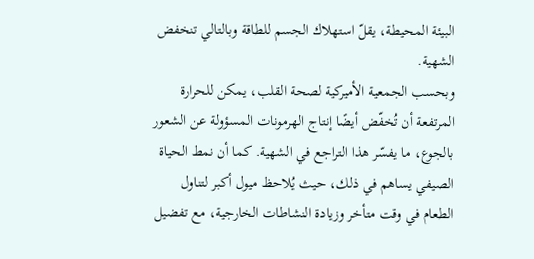البيئة المحيطة، يقلّ استهلاك الجسم للطاقة وبالتالي تنخفض الشهية.
وبحسب الجمعية الأميركية لصحة القلب، يمكن للحرارة المرتفعة أن تُخفّض أيضًا إنتاج الهرمونات المسؤولة عن الشعور بالجوع، ما يفسّر هذا التراجع في الشهية. كما أن نمط الحياة الصيفي يساهم في ذلك، حيث يُلاحظ ميول أكبر لتناول الطعام في وقت متأخر وزيادة النشاطات الخارجية، مع تفضيل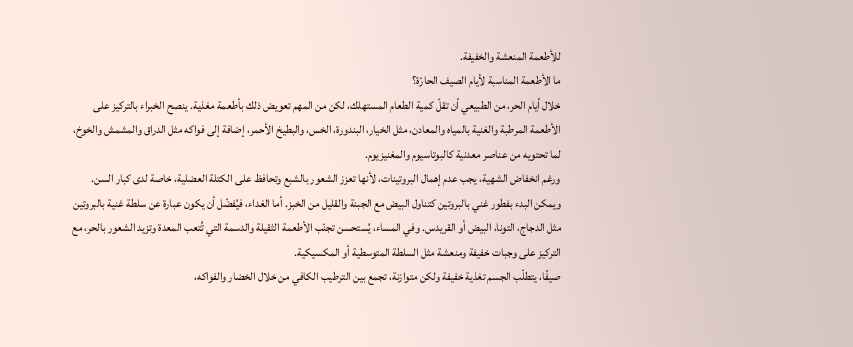للأطعمة المنعشة والخفيفة.
ما الأطعمة المناسبة لأيام الصيف الحارّة؟
خلال أيام الحر، من الطبيعي أن تقلّ كمية الطعام المستهلك، لكن من المهم تعويض ذلك بأطعمة مغذية. ينصح الخبراء بالتركيز على الأطعمة المرطبة والغنية بالمياه والمعادن، مثل الخيار، البندورة، الخس، والبطيخ الأحمر، إضافة إلى فواكه مثل الدراق والمشمش والخوخ، لما تحتويه من عناصر معدنية كالبوتاسيوم والمغنيزيوم.
ورغم انخفاض الشهية، يجب عدم إهمال البروتينات، لأنها تعزز الشعور بالشبع وتحافظ على الكتلة العضلية، خاصة لدى كبار السن. ويمكن البدء بفطور غني بالبروتين كتناول البيض مع الجبنة والقليل من الخبز. أما الغداء، فيُفضّل أن يكون عبارة عن سلطة غنية بالبروتين مثل الدجاج، التونا، البيض أو القريدس. وفي المساء، يُستحسن تجنّب الأطعمة الثقيلة والدسمة التي تُتعب المعدة وتزيد الشعور بالحر، مع التركيز على وجبات خفيفة ومنعشة مثل السلطة المتوسطية أو المكسيكية.
صيفًا، يتطلّب الجسم تغذية خفيفة ولكن متوازنة، تجمع بين الترطيب الكافي من خلال الخضار والفواكه،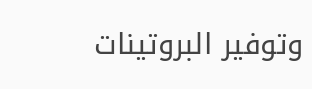وتوفير البروتينات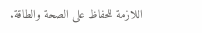اللازمة للحفاظ على الصحة والطاقة.